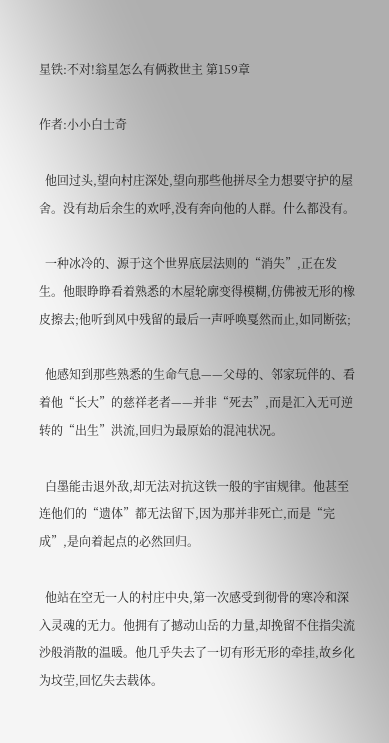星铁:不对!翁星怎么有俩救世主 第159章

作者:小小白士奇

  他回过头,望向村庄深处,望向那些他拼尽全力想要守护的屋舍。没有劫后余生的欢呼,没有奔向他的人群。什么都没有。

  一种冰冷的、源于这个世界底层法则的“消失”,正在发生。他眼睁睁看着熟悉的木屋轮廓变得模糊,仿佛被无形的橡皮擦去;他听到风中残留的最后一声呼唤戛然而止,如同断弦;

  他感知到那些熟悉的生命气息——父母的、邻家玩伴的、看着他“长大”的慈祥老者——并非“死去”,而是汇入无可逆转的“出生”洪流,回归为最原始的混沌状况。

  白墨能击退外敌,却无法对抗这铁一般的宇宙规律。他甚至连他们的“遗体”都无法留下,因为那并非死亡,而是“完成”,是向着起点的必然回归。

  他站在空无一人的村庄中央,第一次感受到彻骨的寒冷和深入灵魂的无力。他拥有了撼动山岳的力量,却挽留不住指尖流沙般消散的温暖。他几乎失去了一切有形无形的牵挂,故乡化为坟茔,回忆失去载体。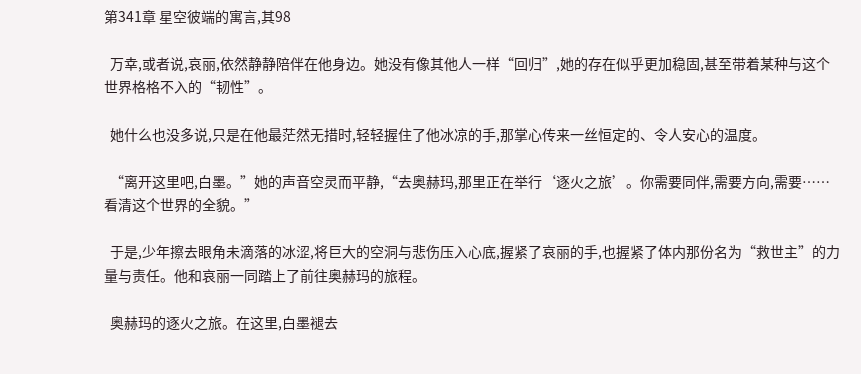第341章 星空彼端的寓言,其98

  万幸,或者说,哀丽,依然静静陪伴在他身边。她没有像其他人一样“回归”,她的存在似乎更加稳固,甚至带着某种与这个世界格格不入的“韧性”。

  她什么也没多说,只是在他最茫然无措时,轻轻握住了他冰凉的手,那掌心传来一丝恒定的、令人安心的温度。

  “离开这里吧,白墨。”她的声音空灵而平静,“去奥赫玛,那里正在举行‘逐火之旅’。你需要同伴,需要方向,需要……看清这个世界的全貌。”

  于是,少年擦去眼角未滴落的冰涩,将巨大的空洞与悲伤压入心底,握紧了哀丽的手,也握紧了体内那份名为“救世主”的力量与责任。他和哀丽一同踏上了前往奥赫玛的旅程。

  奥赫玛的逐火之旅。在这里,白墨褪去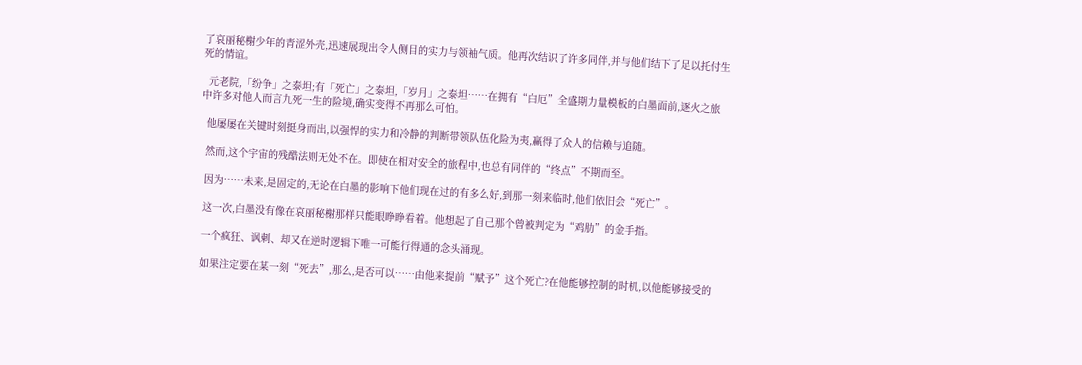了哀丽秘榭少年的青涩外壳,迅速展现出令人侧目的实力与领袖气质。他再次结识了许多同伴,并与他们结下了足以托付生死的情谊。

  元老院,「纷争」之泰坦;有「死亡」之泰坦,「岁月」之泰坦……在拥有“白厄”全盛期力量模板的白墨面前,逐火之旅中许多对他人而言九死一生的险境,确实变得不再那么可怕。

  他屡屡在关键时刻挺身而出,以强悍的实力和冷静的判断带领队伍化险为夷,赢得了众人的信赖与追随。

  然而,这个宇宙的残酷法则无处不在。即使在相对安全的旅程中,也总有同伴的“终点”不期而至。

  因为……未来,是固定的,无论在白墨的影响下他们现在过的有多么好,到那一刻来临时,他们依旧会“死亡”。

  这一次,白墨没有像在哀丽秘榭那样只能眼睁睁看着。他想起了自己那个曾被判定为“鸡肋”的金手指。

  一个疯狂、讽刺、却又在逆时逻辑下唯一可能行得通的念头涌现。

  如果注定要在某一刻“死去”,那么,是否可以……由他来提前“赋予”这个死亡?在他能够控制的时机,以他能够接受的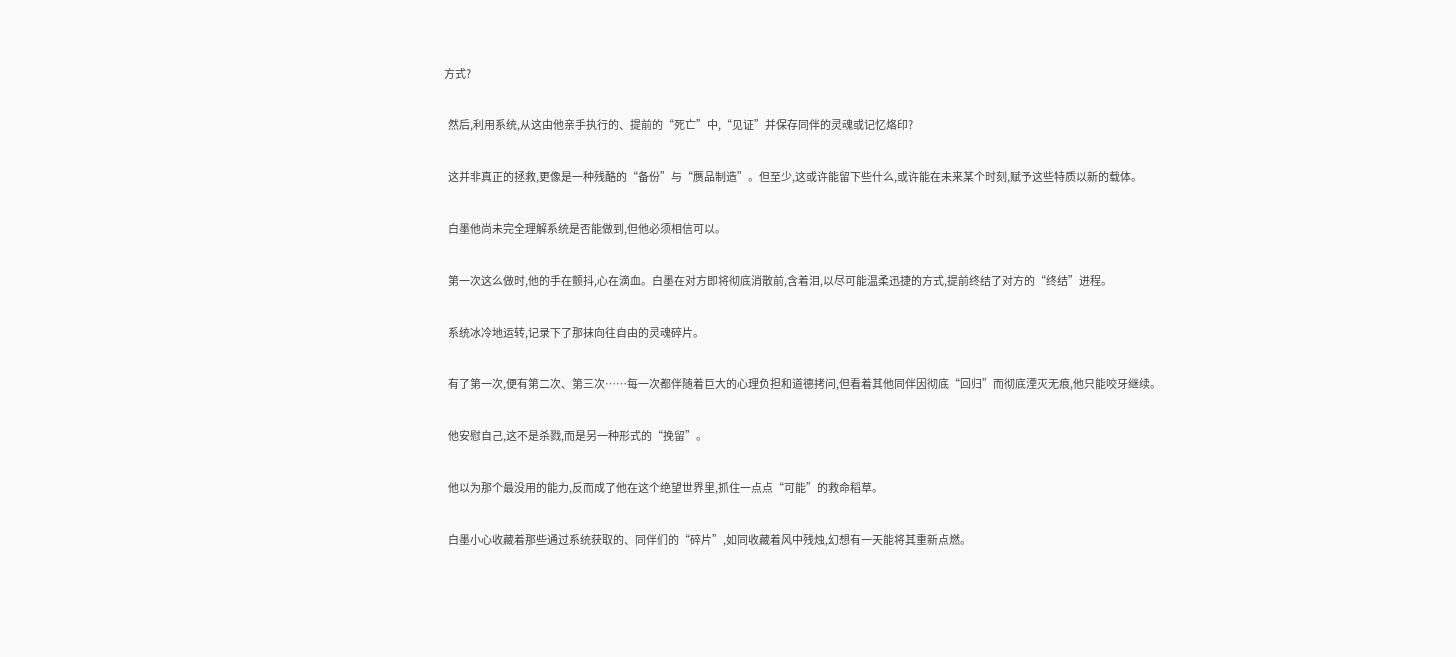方式?

  然后,利用系统,从这由他亲手执行的、提前的“死亡”中,“见证”并保存同伴的灵魂或记忆烙印?

  这并非真正的拯救,更像是一种残酷的“备份”与“赝品制造”。但至少,这或许能留下些什么,或许能在未来某个时刻,赋予这些特质以新的载体。

  白墨他尚未完全理解系统是否能做到,但他必须相信可以。

  第一次这么做时,他的手在颤抖,心在滴血。白墨在对方即将彻底消散前,含着泪,以尽可能温柔迅捷的方式,提前终结了对方的“终结”进程。

  系统冰冷地运转,记录下了那抹向往自由的灵魂碎片。

  有了第一次,便有第二次、第三次……每一次都伴随着巨大的心理负担和道德拷问,但看着其他同伴因彻底“回归”而彻底湮灭无痕,他只能咬牙继续。

  他安慰自己,这不是杀戮,而是另一种形式的“挽留”。

  他以为那个最没用的能力,反而成了他在这个绝望世界里,抓住一点点“可能”的救命稻草。

  白墨小心收藏着那些通过系统获取的、同伴们的“碎片”,如同收藏着风中残烛,幻想有一天能将其重新点燃。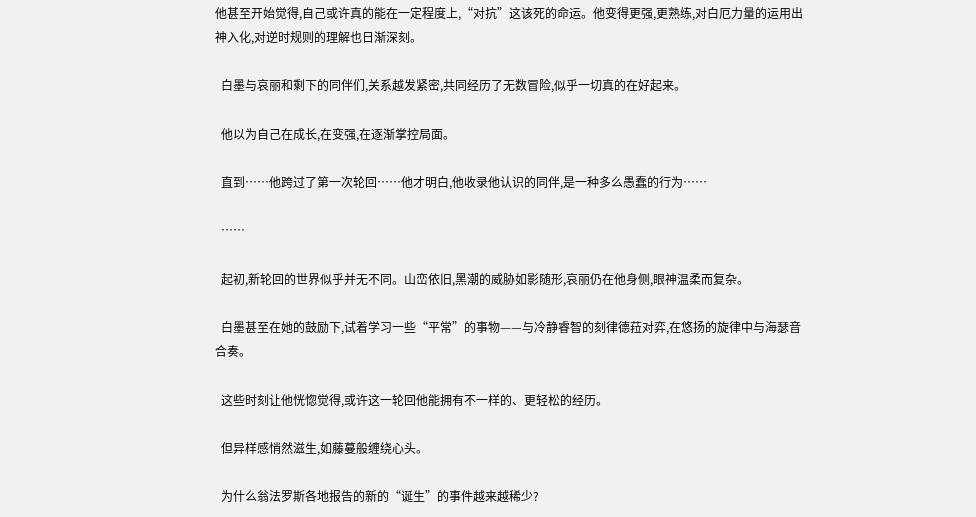他甚至开始觉得,自己或许真的能在一定程度上,“对抗”这该死的命运。他变得更强,更熟练,对白厄力量的运用出神入化,对逆时规则的理解也日渐深刻。

  白墨与哀丽和剩下的同伴们,关系越发紧密,共同经历了无数冒险,似乎一切真的在好起来。

  他以为自己在成长,在变强,在逐渐掌控局面。

  直到……他跨过了第一次轮回……他才明白,他收录他认识的同伴,是一种多么愚蠢的行为……

  ……

  起初,新轮回的世界似乎并无不同。山峦依旧,黑潮的威胁如影随形,哀丽仍在他身侧,眼神温柔而复杂。

  白墨甚至在她的鼓励下,试着学习一些“平常”的事物——与冷静睿智的刻律德菈对弈,在悠扬的旋律中与海瑟音合奏。

  这些时刻让他恍惚觉得,或许这一轮回他能拥有不一样的、更轻松的经历。

  但异样感悄然滋生,如藤蔓般缠绕心头。

  为什么翁法罗斯各地报告的新的“诞生”的事件越来越稀少?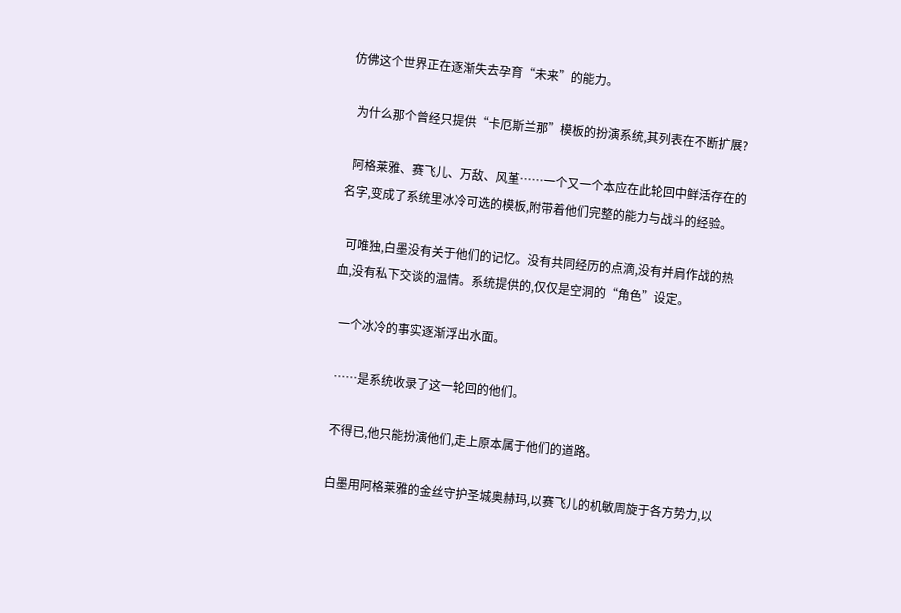仿佛这个世界正在逐渐失去孕育“未来”的能力。

  为什么那个曾经只提供“卡厄斯兰那”模板的扮演系统,其列表在不断扩展?

  阿格莱雅、赛飞儿、万敌、风堇……一个又一个本应在此轮回中鲜活存在的名字,变成了系统里冰冷可选的模板,附带着他们完整的能力与战斗的经验。

  可唯独,白墨没有关于他们的记忆。没有共同经历的点滴,没有并肩作战的热血,没有私下交谈的温情。系统提供的,仅仅是空洞的“角色”设定。

  一个冰冷的事实逐渐浮出水面。

  ……是系统收录了这一轮回的他们。

  不得已,他只能扮演他们,走上原本属于他们的道路。

  白墨用阿格莱雅的金丝守护圣城奥赫玛,以赛飞儿的机敏周旋于各方势力,以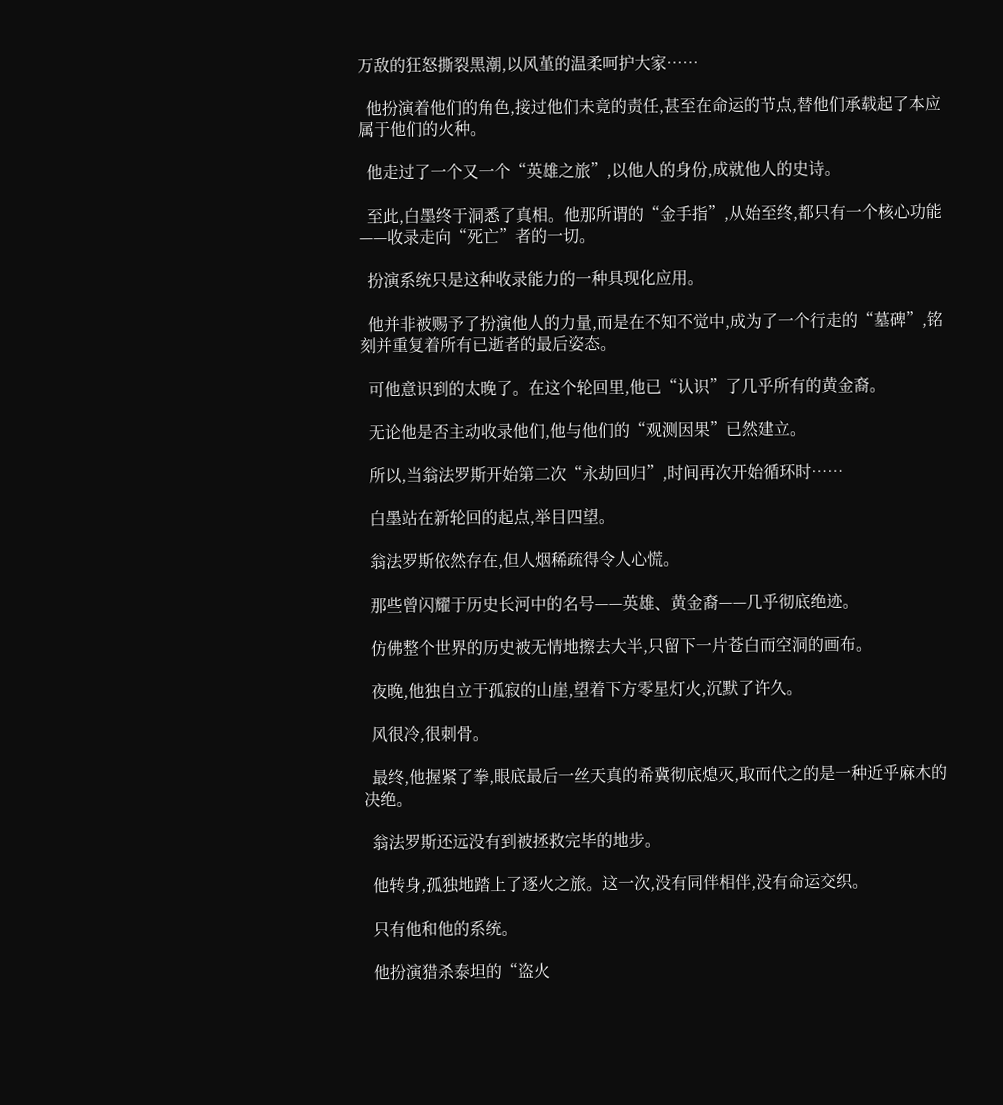万敌的狂怒撕裂黑潮,以风堇的温柔呵护大家……

  他扮演着他们的角色,接过他们未竟的责任,甚至在命运的节点,替他们承载起了本应属于他们的火种。

  他走过了一个又一个“英雄之旅”,以他人的身份,成就他人的史诗。

  至此,白墨终于洞悉了真相。他那所谓的“金手指”,从始至终,都只有一个核心功能——收录走向“死亡”者的一切。

  扮演系统只是这种收录能力的一种具现化应用。

  他并非被赐予了扮演他人的力量,而是在不知不觉中,成为了一个行走的“墓碑”,铭刻并重复着所有已逝者的最后姿态。

  可他意识到的太晚了。在这个轮回里,他已“认识”了几乎所有的黄金裔。

  无论他是否主动收录他们,他与他们的“观测因果”已然建立。

  所以,当翁法罗斯开始第二次“永劫回归”,时间再次开始循环时……

  白墨站在新轮回的起点,举目四望。

  翁法罗斯依然存在,但人烟稀疏得令人心慌。

  那些曾闪耀于历史长河中的名号——英雄、黄金裔——几乎彻底绝迹。

  仿佛整个世界的历史被无情地擦去大半,只留下一片苍白而空洞的画布。

  夜晚,他独自立于孤寂的山崖,望着下方零星灯火,沉默了许久。

  风很冷,很刺骨。

  最终,他握紧了拳,眼底最后一丝天真的希冀彻底熄灭,取而代之的是一种近乎麻木的决绝。

  翁法罗斯还远没有到被拯救完毕的地步。

  他转身,孤独地踏上了逐火之旅。这一次,没有同伴相伴,没有命运交织。

  只有他和他的系统。

  他扮演猎杀泰坦的“盗火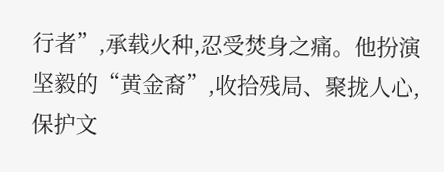行者”,承载火种,忍受焚身之痛。他扮演坚毅的“黄金裔”,收拾残局、聚拢人心,保护文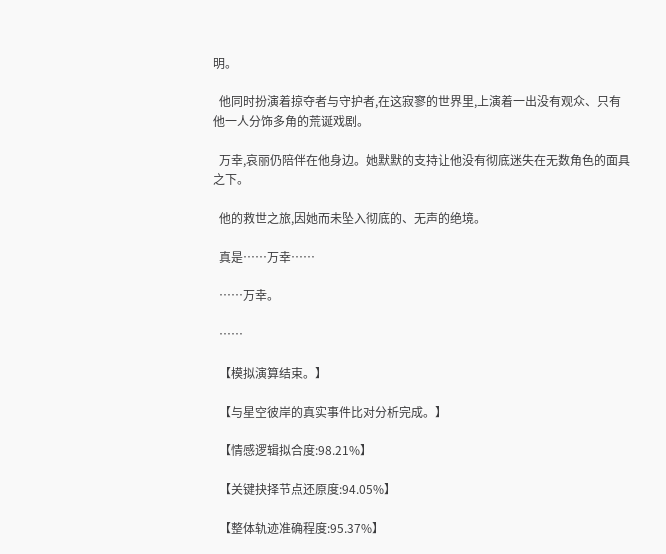明。

  他同时扮演着掠夺者与守护者,在这寂寥的世界里,上演着一出没有观众、只有他一人分饰多角的荒诞戏剧。

  万幸,哀丽仍陪伴在他身边。她默默的支持让他没有彻底迷失在无数角色的面具之下。

  他的救世之旅,因她而未坠入彻底的、无声的绝境。

  真是……万幸……

  ……万幸。

  ……

  【模拟演算结束。】

  【与星空彼岸的真实事件比对分析完成。】

  【情感逻辑拟合度:98.21%】

  【关键抉择节点还原度:94.05%】

  【整体轨迹准确程度:95.37%】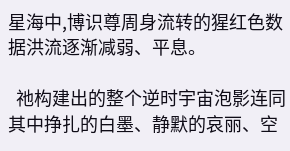星海中,博识尊周身流转的猩红色数据洪流逐渐减弱、平息。

  祂构建出的整个逆时宇宙泡影连同其中挣扎的白墨、静默的哀丽、空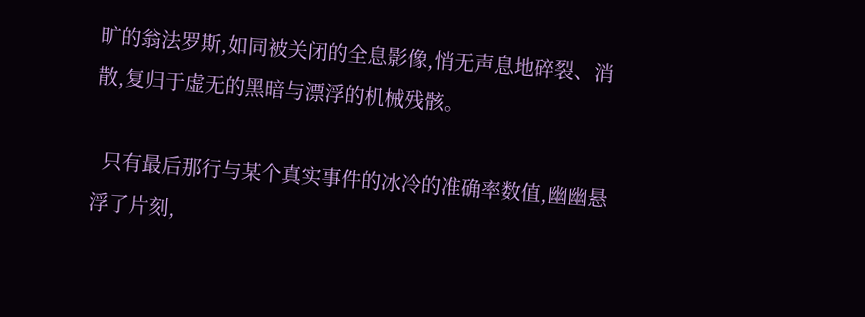旷的翁法罗斯,如同被关闭的全息影像,悄无声息地碎裂、消散,复归于虚无的黑暗与漂浮的机械残骸。

  只有最后那行与某个真实事件的冰冷的准确率数值,幽幽悬浮了片刻,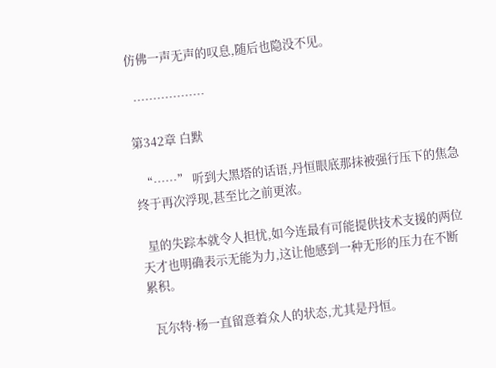仿佛一声无声的叹息,随后也隐没不见。

  ………………

第342章 白默

  “……” 听到大黑塔的话语,丹恒眼底那抹被强行压下的焦急终于再次浮现,甚至比之前更浓。

  星的失踪本就令人担忧,如今连最有可能提供技术支援的两位天才也明确表示无能为力,这让他感到一种无形的压力在不断累积。

  瓦尔特·杨一直留意着众人的状态,尤其是丹恒。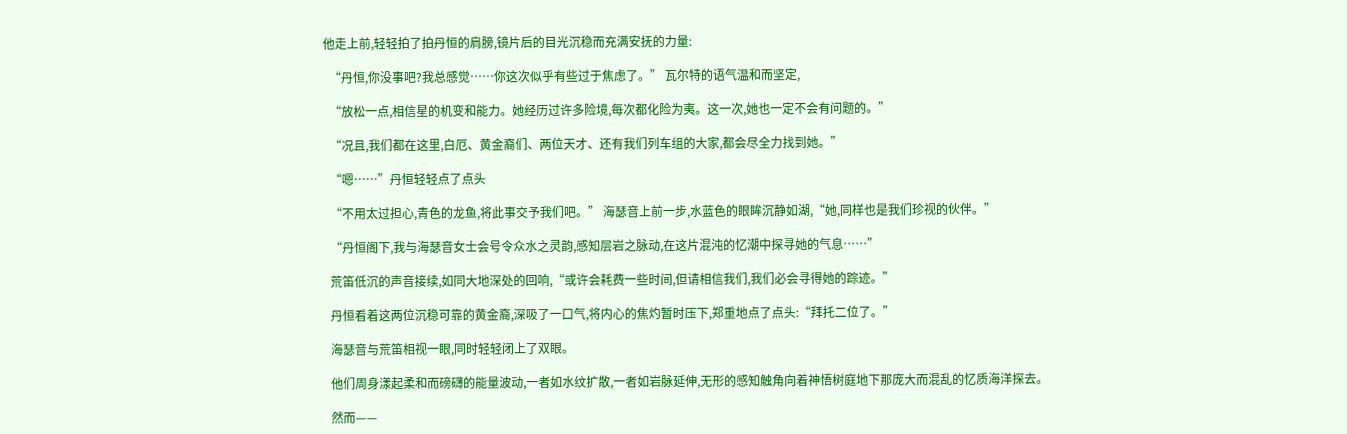他走上前,轻轻拍了拍丹恒的肩膀,镜片后的目光沉稳而充满安抚的力量:

  “丹恒,你没事吧?我总感觉……你这次似乎有些过于焦虑了。” 瓦尔特的语气温和而坚定,

  “放松一点,相信星的机变和能力。她经历过许多险境,每次都化险为夷。这一次,她也一定不会有问题的。”

  “况且,我们都在这里,白厄、黄金裔们、两位天才、还有我们列车组的大家,都会尽全力找到她。”

  “嗯……”丹恒轻轻点了点头

  “不用太过担心,青色的龙鱼,将此事交予我们吧。” 海瑟音上前一步,水蓝色的眼眸沉静如湖,“她,同样也是我们珍视的伙伴。”

  “丹恒阁下,我与海瑟音女士会号令众水之灵韵,感知层岩之脉动,在这片混沌的忆潮中探寻她的气息……”

  荒笛低沉的声音接续,如同大地深处的回响,“或许会耗费一些时间,但请相信我们,我们必会寻得她的踪迹。”

  丹恒看着这两位沉稳可靠的黄金裔,深吸了一口气,将内心的焦灼暂时压下,郑重地点了点头:“拜托二位了。”

  海瑟音与荒笛相视一眼,同时轻轻闭上了双眼。

  他们周身漾起柔和而磅礴的能量波动,一者如水纹扩散,一者如岩脉延伸,无形的感知触角向着神悟树庭地下那庞大而混乱的忆质海洋探去。

  然而——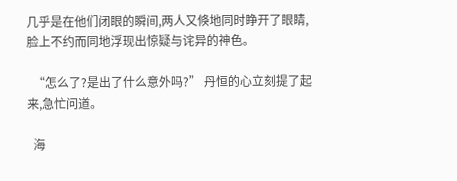几乎是在他们闭眼的瞬间,两人又倏地同时睁开了眼睛,脸上不约而同地浮现出惊疑与诧异的神色。

  “怎么了?是出了什么意外吗?” 丹恒的心立刻提了起来,急忙问道。

  海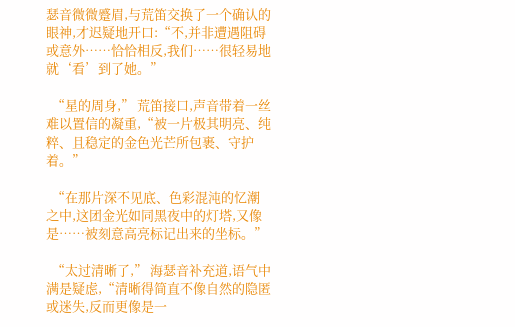瑟音微微蹙眉,与荒笛交换了一个确认的眼神,才迟疑地开口:“不,并非遭遇阻碍或意外……恰恰相反,我们……很轻易地就‘看’到了她。”

  “星的周身,” 荒笛接口,声音带着一丝难以置信的凝重,“被一片极其明亮、纯粹、且稳定的金色光芒所包裹、守护着。”

  “在那片深不见底、色彩混沌的忆潮之中,这团金光如同黑夜中的灯塔,又像是……被刻意高亮标记出来的坐标。”

  “太过清晰了,” 海瑟音补充道,语气中满是疑虑,“清晰得简直不像自然的隐匿或迷失,反而更像是一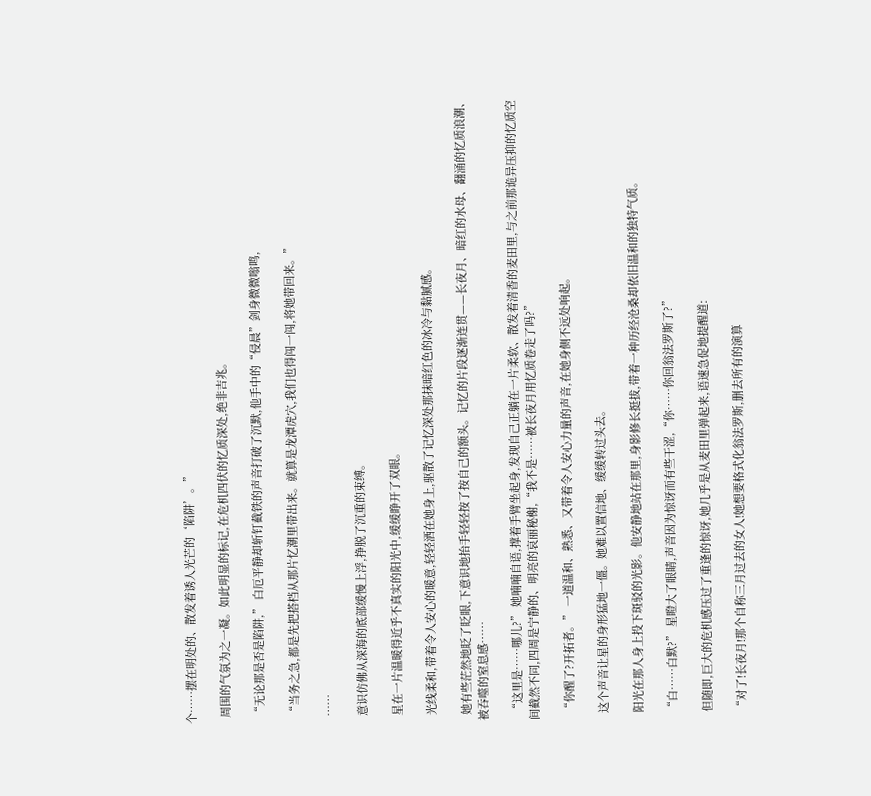个……摆在明处的、散发着诱人光芒的‘陷阱’。”

  周围的气氛为之一凝。如此明显的标记,在危机四伏的忆质深处,绝非吉兆。

  “无论那是否是陷阱,” 白厄平静却斩钉截铁的声音打破了沉默,他手中的“侵晨”剑身微微嗡鸣,

  “当务之急,都是先把搭档从那片忆潮里带出来。就算是龙潭虎穴,我们也得闯一闯,将她带回来。”

  ……

  意识仿佛从深海的底部缓慢上浮,挣脱了沉重的束缚。

  星在一片温暖得近乎不真实的阳光中,缓缓睁开了双眼。

  光线柔和,带着令人安心的暖意,轻轻洒在她身上,驱散了记忆深处那抹暗红色的冰冷与黏腻感。

  她有些茫然地眨了眨眼,下意识地抬手轻轻按了按自己的额头。记忆的片段逐渐连贯——长夜月、暗红的水母、翻涌的忆质浪潮、被吞噬的窒息感……

  “这里是……哪儿?” 她喃喃自语,撑着手臂坐起身,发现自己正躺在一片柔软、散发着清香的麦田里,与之前那诡异压抑的忆质空间截然不同,四周是宁静的、明亮的哀丽秘榭,“我不是……被长夜月用忆质卷走了吗?”

  “你醒了?开拓者。” 一道温和、熟悉、又带着令人安心力量的声音,在她身侧不远处响起。

  这个声音让星的身形猛地一僵。她难以置信地、缓缓转过头去。

  阳光在那人身上投下斑驳的光影。他安静地站在那里,身影修长挺拔,带着一种历经沧桑却依旧温和的独特气质。

  “白……白默?” 星瞪大了眼睛,声音因为惊讶而有些干涩,“你……你回翁法罗斯了?”

  但随即,巨大的危机感压过了重逢的惊讶,她几乎是从麦田里弹起来,语速急促地提醒道:

  “对了!长夜月!那个自称三月过去的女人!她想要格式化翁法罗斯,删去所有的演算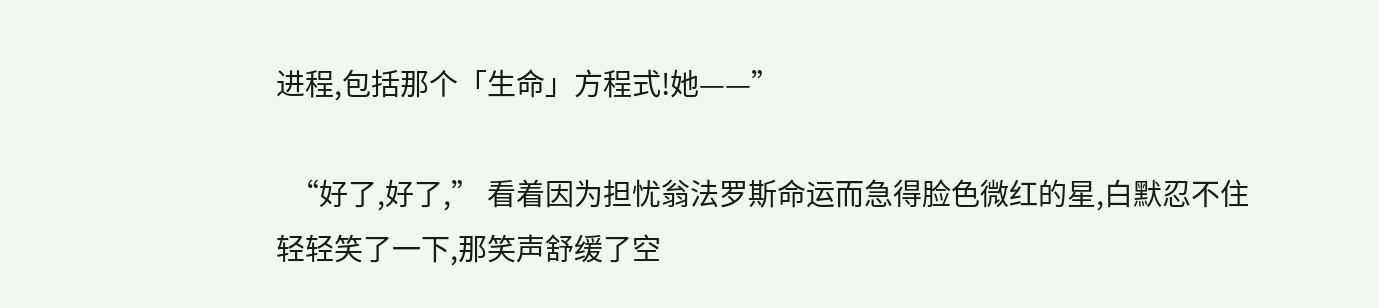进程,包括那个「生命」方程式!她——”

  “好了,好了,” 看着因为担忧翁法罗斯命运而急得脸色微红的星,白默忍不住轻轻笑了一下,那笑声舒缓了空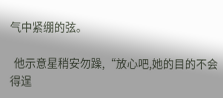气中紧绷的弦。

  他示意星稍安勿躁,“放心吧,她的目的不会得逞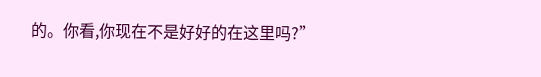的。你看,你现在不是好好的在这里吗?”